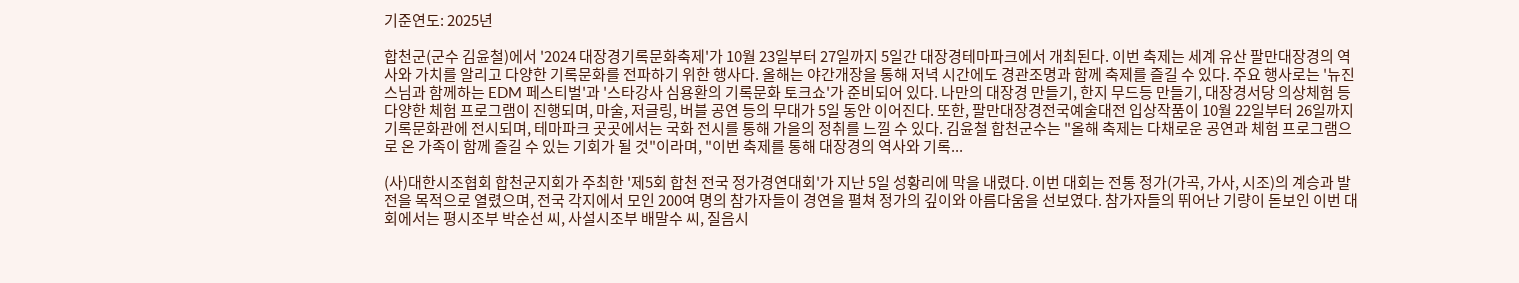기준연도: 2025년

합천군(군수 김윤철)에서 '2024 대장경기록문화축제'가 10월 23일부터 27일까지 5일간 대장경테마파크에서 개최된다. 이번 축제는 세계 유산 팔만대장경의 역사와 가치를 알리고 다양한 기록문화를 전파하기 위한 행사다. 올해는 야간개장을 통해 저녁 시간에도 경관조명과 함께 축제를 즐길 수 있다. 주요 행사로는 '뉴진스님과 함께하는 EDM 페스티벌'과 '스타강사 심용환의 기록문화 토크쇼'가 준비되어 있다. 나만의 대장경 만들기, 한지 무드등 만들기, 대장경서당 의상체험 등 다양한 체험 프로그램이 진행되며, 마술, 저글링, 버블 공연 등의 무대가 5일 동안 이어진다. 또한, 팔만대장경전국예술대전 입상작품이 10월 22일부터 26일까지 기록문화관에 전시되며, 테마파크 곳곳에서는 국화 전시를 통해 가을의 정취를 느낄 수 있다. 김윤철 합천군수는 "올해 축제는 다채로운 공연과 체험 프로그램으로 온 가족이 함께 즐길 수 있는 기회가 될 것"이라며, "이번 축제를 통해 대장경의 역사와 기록...

(사)대한시조협회 합천군지회가 주최한 '제5회 합천 전국 정가경연대회'가 지난 5일 성황리에 막을 내렸다. 이번 대회는 전통 정가(가곡, 가사, 시조)의 계승과 발전을 목적으로 열렸으며, 전국 각지에서 모인 200여 명의 참가자들이 경연을 펼쳐 정가의 깊이와 아름다움을 선보였다. 참가자들의 뛰어난 기량이 돋보인 이번 대회에서는 평시조부 박순선 씨, 사설시조부 배말수 씨, 질음시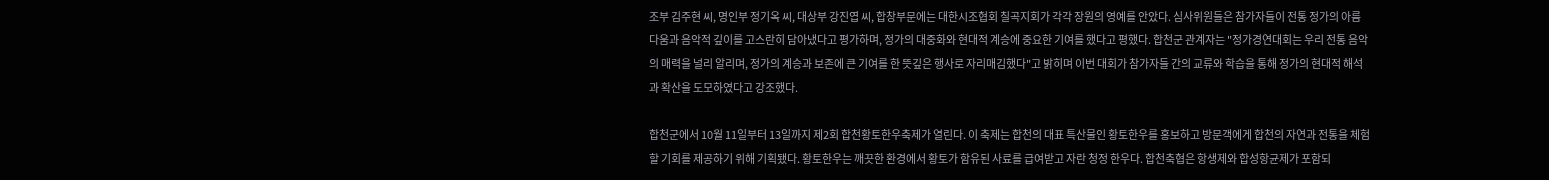조부 김주현 씨, 명인부 정기옥 씨, 대상부 강진엽 씨, 합창부문에는 대한시조협회 칠곡지회가 각각 장원의 영예를 안았다. 심사위원들은 참가자들이 전통 정가의 아름다움과 음악적 깊이를 고스란히 담아냈다고 평가하며, 정가의 대중화와 현대적 계승에 중요한 기여를 했다고 평했다. 합천군 관계자는 "정가경연대회는 우리 전통 음악의 매력을 널리 알리며, 정가의 계승과 보존에 큰 기여를 한 뜻깊은 행사로 자리매김했다"고 밝히며 이번 대회가 참가자들 간의 교류와 학습을 통해 정가의 현대적 해석과 확산을 도모하였다고 강조했다.

합천군에서 10월 11일부터 13일까지 제2회 합천황토한우축제가 열린다. 이 축제는 합천의 대표 특산물인 황토한우를 홍보하고 방문객에게 합천의 자연과 전통을 체험할 기회를 제공하기 위해 기획됐다. 황토한우는 깨끗한 환경에서 황토가 함유된 사료를 급여받고 자란 청정 한우다. 합천축협은 항생제와 합성항균제가 포함되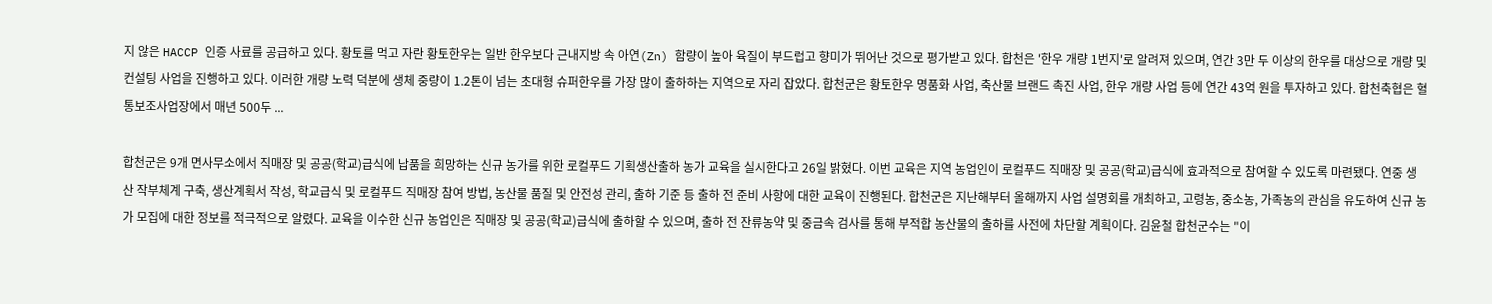지 않은 HACCP 인증 사료를 공급하고 있다. 황토를 먹고 자란 황토한우는 일반 한우보다 근내지방 속 아연(Zn) 함량이 높아 육질이 부드럽고 향미가 뛰어난 것으로 평가받고 있다. 합천은 '한우 개량 1번지'로 알려져 있으며, 연간 3만 두 이상의 한우를 대상으로 개량 및 컨설팅 사업을 진행하고 있다. 이러한 개량 노력 덕분에 생체 중량이 1.2톤이 넘는 초대형 슈퍼한우를 가장 많이 출하하는 지역으로 자리 잡았다. 합천군은 황토한우 명품화 사업, 축산물 브랜드 촉진 사업, 한우 개량 사업 등에 연간 43억 원을 투자하고 있다. 합천축협은 혈통보조사업장에서 매년 500두 ...

합천군은 9개 면사무소에서 직매장 및 공공(학교)급식에 납품을 희망하는 신규 농가를 위한 로컬푸드 기획생산출하 농가 교육을 실시한다고 26일 밝혔다. 이번 교육은 지역 농업인이 로컬푸드 직매장 및 공공(학교)급식에 효과적으로 참여할 수 있도록 마련됐다. 연중 생산 작부체계 구축, 생산계획서 작성, 학교급식 및 로컬푸드 직매장 참여 방법, 농산물 품질 및 안전성 관리, 출하 기준 등 출하 전 준비 사항에 대한 교육이 진행된다. 합천군은 지난해부터 올해까지 사업 설명회를 개최하고, 고령농, 중소농, 가족농의 관심을 유도하여 신규 농가 모집에 대한 정보를 적극적으로 알렸다. 교육을 이수한 신규 농업인은 직매장 및 공공(학교)급식에 출하할 수 있으며, 출하 전 잔류농약 및 중금속 검사를 통해 부적합 농산물의 출하를 사전에 차단할 계획이다. 김윤철 합천군수는 "이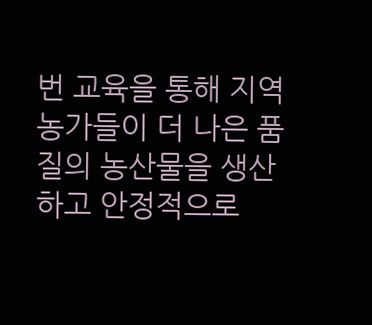번 교육을 통해 지역 농가들이 더 나은 품질의 농산물을 생산하고 안정적으로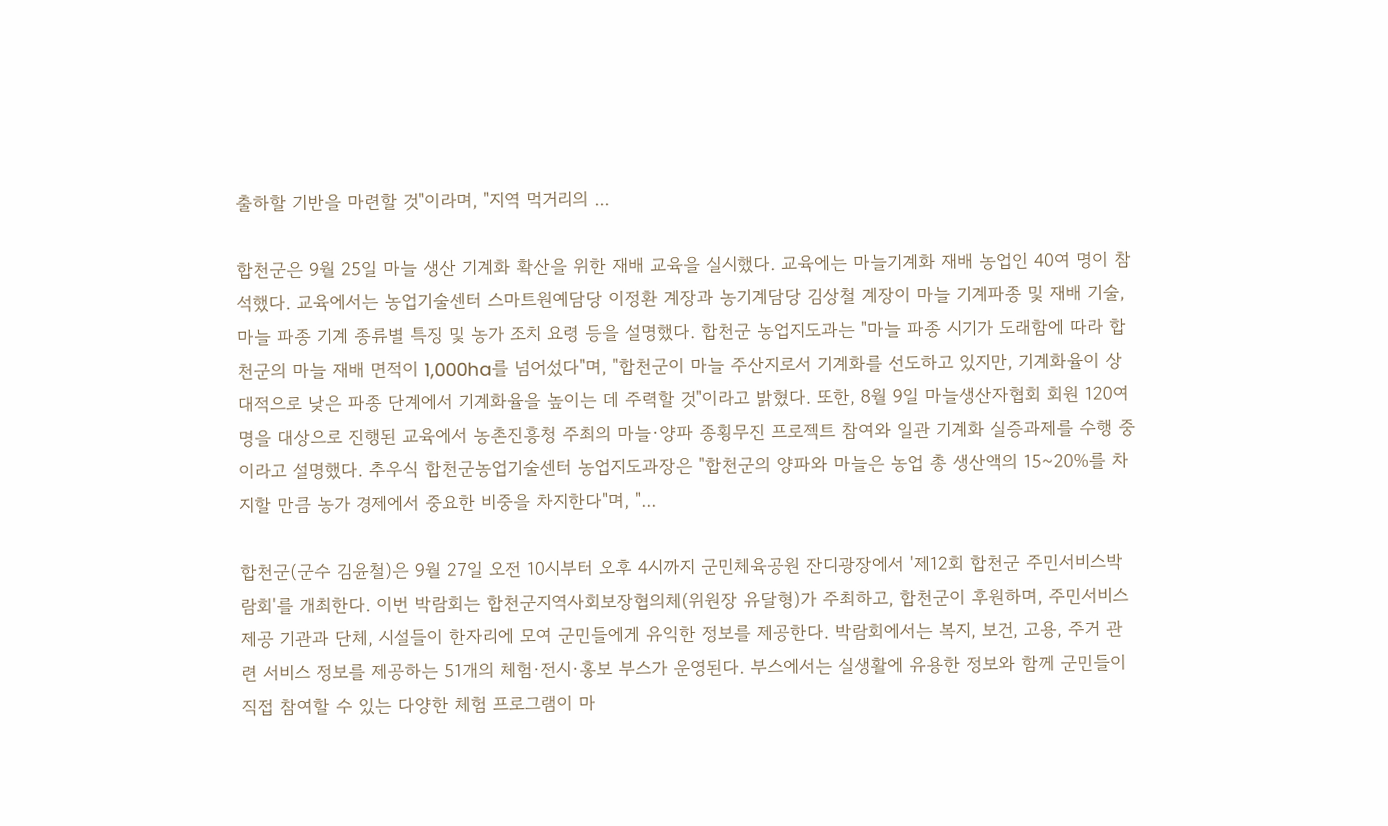출하할 기반을 마련할 것"이라며, "지역 먹거리의 ...

합천군은 9월 25일 마늘 생산 기계화 확산을 위한 재배 교육을 실시했다. 교육에는 마늘기계화 재배 농업인 40여 명이 참석했다. 교육에서는 농업기술센터 스마트원예담당 이정환 계장과 농기계담당 김상철 계장이 마늘 기계파종 및 재배 기술, 마늘 파종 기계 종류별 특징 및 농가 조치 요령 등을 설명했다. 합천군 농업지도과는 "마늘 파종 시기가 도래함에 따라 합천군의 마늘 재배 면적이 1,000ha를 넘어섰다"며, "합천군이 마늘 주산지로서 기계화를 선도하고 있지만, 기계화율이 상대적으로 낮은 파종 단계에서 기계화율을 높이는 데 주력할 것"이라고 밝혔다. 또한, 8월 9일 마늘생산자협회 회원 120여 명을 대상으로 진행된 교육에서 농촌진흥청 주최의 마늘·양파 종횡무진 프로젝트 참여와 일관 기계화 실증과제를 수행 중이라고 설명했다. 추우식 합천군농업기술센터 농업지도과장은 "합천군의 양파와 마늘은 농업 총 생산액의 15~20%를 차지할 만큼 농가 경제에서 중요한 비중을 차지한다"며, "...

합천군(군수 김윤철)은 9월 27일 오전 10시부터 오후 4시까지 군민체육공원 잔디광장에서 '제12회 합천군 주민서비스박람회'를 개최한다. 이번 박람회는 합천군지역사회보장협의체(위원장 유달형)가 주최하고, 합천군이 후원하며, 주민서비스 제공 기관과 단체, 시설들이 한자리에 모여 군민들에게 유익한 정보를 제공한다. 박람회에서는 복지, 보건, 고용, 주거 관련 서비스 정보를 제공하는 51개의 체험·전시·홍보 부스가 운영된다. 부스에서는 실생활에 유용한 정보와 함께 군민들이 직접 참여할 수 있는 다양한 체험 프로그램이 마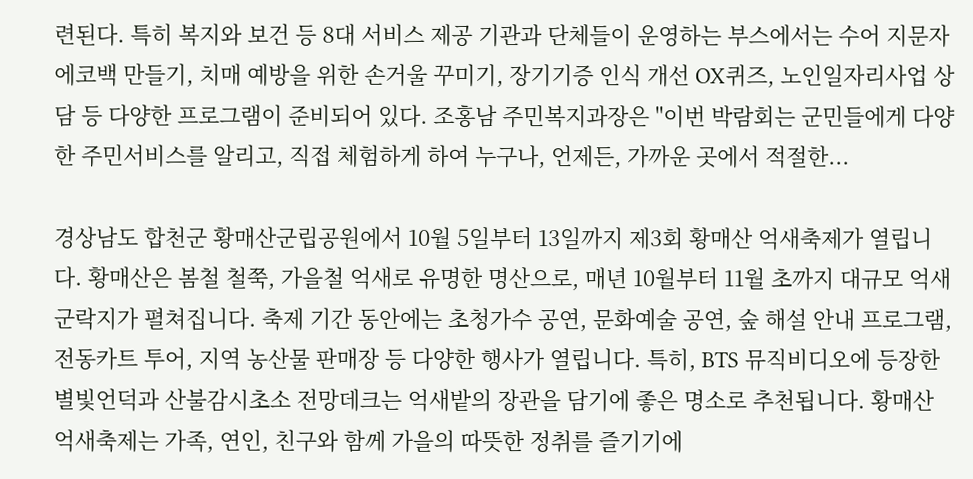련된다. 특히 복지와 보건 등 8대 서비스 제공 기관과 단체들이 운영하는 부스에서는 수어 지문자 에코백 만들기, 치매 예방을 위한 손거울 꾸미기, 장기기증 인식 개선 OX퀴즈, 노인일자리사업 상담 등 다양한 프로그램이 준비되어 있다. 조홍남 주민복지과장은 "이번 박람회는 군민들에게 다양한 주민서비스를 알리고, 직접 체험하게 하여 누구나, 언제든, 가까운 곳에서 적절한...

경상남도 합천군 황매산군립공원에서 10월 5일부터 13일까지 제3회 황매산 억새축제가 열립니다. 황매산은 봄철 철쭉, 가을철 억새로 유명한 명산으로, 매년 10월부터 11월 초까지 대규모 억새 군락지가 펼쳐집니다. 축제 기간 동안에는 초청가수 공연, 문화예술 공연, 숲 해설 안내 프로그램, 전동카트 투어, 지역 농산물 판매장 등 다양한 행사가 열립니다. 특히, BTS 뮤직비디오에 등장한 별빛언덕과 산불감시초소 전망데크는 억새밭의 장관을 담기에 좋은 명소로 추천됩니다. 황매산 억새축제는 가족, 연인, 친구와 함께 가을의 따뜻한 정취를 즐기기에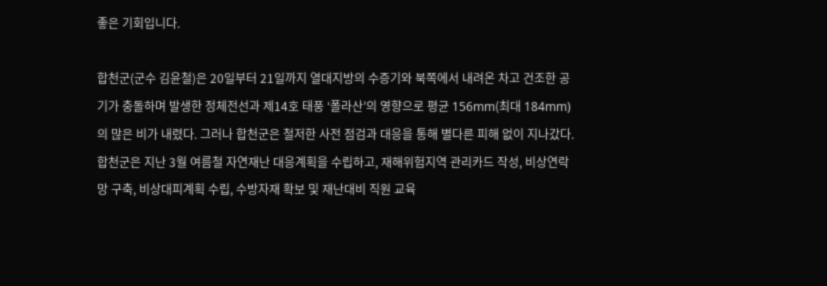좋은 기회입니다.

합천군(군수 김윤철)은 20일부터 21일까지 열대지방의 수증기와 북쪽에서 내려온 차고 건조한 공기가 충돌하며 발생한 정체전선과 제14호 태풍 ‘폴라산’의 영향으로 평균 156mm(최대 184mm)의 많은 비가 내렸다. 그러나 합천군은 철저한 사전 점검과 대응을 통해 별다른 피해 없이 지나갔다. 합천군은 지난 3월 여름철 자연재난 대응계획을 수립하고, 재해위험지역 관리카드 작성, 비상연락망 구축, 비상대피계획 수립, 수방자재 확보 및 재난대비 직원 교육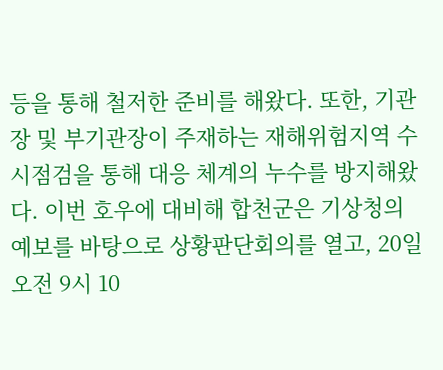등을 통해 철저한 준비를 해왔다. 또한, 기관장 및 부기관장이 주재하는 재해위험지역 수시점검을 통해 대응 체계의 누수를 방지해왔다. 이번 호우에 대비해 합천군은 기상청의 예보를 바탕으로 상황판단회의를 열고, 20일 오전 9시 10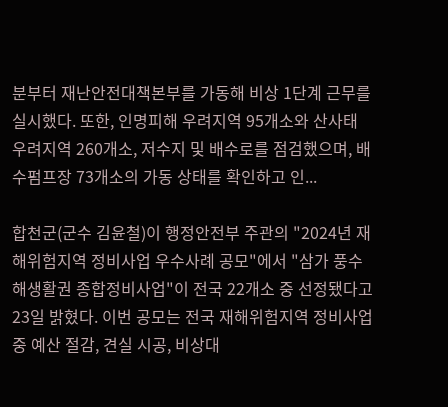분부터 재난안전대책본부를 가동해 비상 1단계 근무를 실시했다. 또한, 인명피해 우려지역 95개소와 산사태 우려지역 260개소, 저수지 및 배수로를 점검했으며, 배수펌프장 73개소의 가동 상태를 확인하고 인...

합천군(군수 김윤철)이 행정안전부 주관의 "2024년 재해위험지역 정비사업 우수사례 공모"에서 "삼가 풍수해생활권 종합정비사업"이 전국 22개소 중 선정됐다고 23일 밝혔다. 이번 공모는 전국 재해위험지역 정비사업 중 예산 절감, 견실 시공, 비상대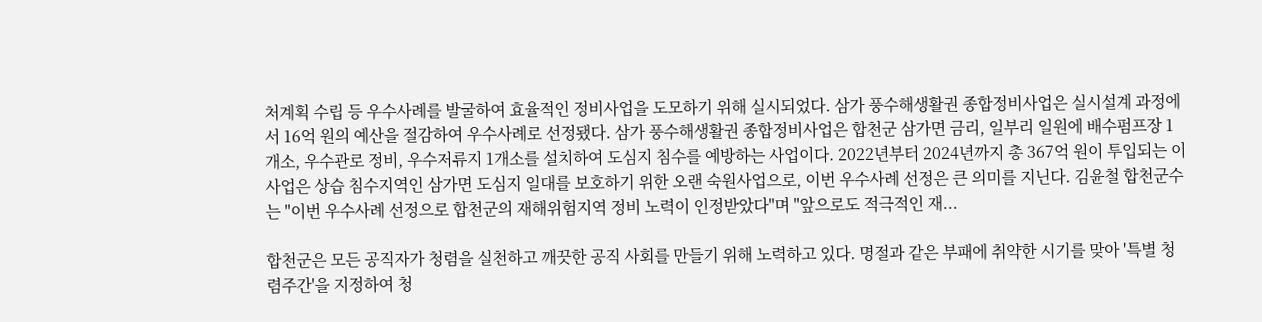처계획 수립 등 우수사례를 발굴하여 효율적인 정비사업을 도모하기 위해 실시되었다. 삼가 풍수해생활권 종합정비사업은 실시설계 과정에서 16억 원의 예산을 절감하여 우수사례로 선정됐다. 삼가 풍수해생활권 종합정비사업은 합천군 삼가면 금리, 일부리 일원에 배수펌프장 1개소, 우수관로 정비, 우수저류지 1개소를 설치하여 도심지 침수를 예방하는 사업이다. 2022년부터 2024년까지 총 367억 원이 투입되는 이 사업은 상습 침수지역인 삼가면 도심지 일대를 보호하기 위한 오랜 숙원사업으로, 이번 우수사례 선정은 큰 의미를 지닌다. 김윤철 합천군수는 "이번 우수사례 선정으로 합천군의 재해위험지역 정비 노력이 인정받았다"며 "앞으로도 적극적인 재...

합천군은 모든 공직자가 청렴을 실천하고 깨끗한 공직 사회를 만들기 위해 노력하고 있다. 명절과 같은 부패에 취약한 시기를 맞아 '특별 청렴주간'을 지정하여 청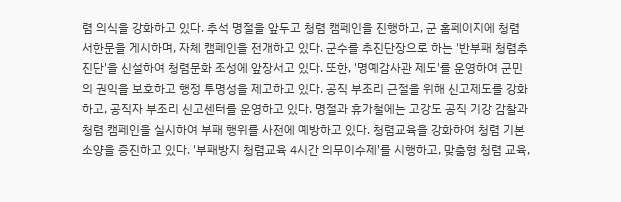렴 의식을 강화하고 있다. 추석 명절을 앞두고 청렴 캠페인을 진행하고, 군 홈페이지에 청렴 서한문을 게시하며, 자체 캠페인을 전개하고 있다. 군수를 추진단장으로 하는 '반부패 청렴추진단'을 신설하여 청렴문화 조성에 앞장서고 있다. 또한, '명예감사관 제도'를 운영하여 군민의 권익을 보호하고 행정 투명성을 제고하고 있다. 공직 부조리 근절을 위해 신고제도를 강화하고, 공직자 부조리 신고센터를 운영하고 있다. 명절과 휴가철에는 고강도 공직 기강 감찰과 청렴 캠페인을 실시하여 부패 행위를 사전에 예방하고 있다. 청렴교육을 강화하여 청렴 기본 소양을 증진하고 있다. '부패방지 청렴교육 4시간 의무이수제'를 시행하고, 맞춤형 청렴 교육,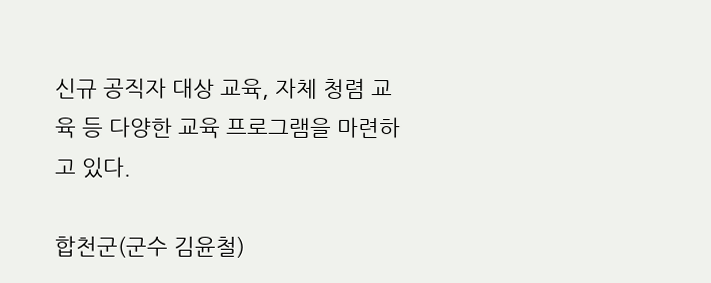신규 공직자 대상 교육, 자체 청렴 교육 등 다양한 교육 프로그램을 마련하고 있다.

합천군(군수 김윤철)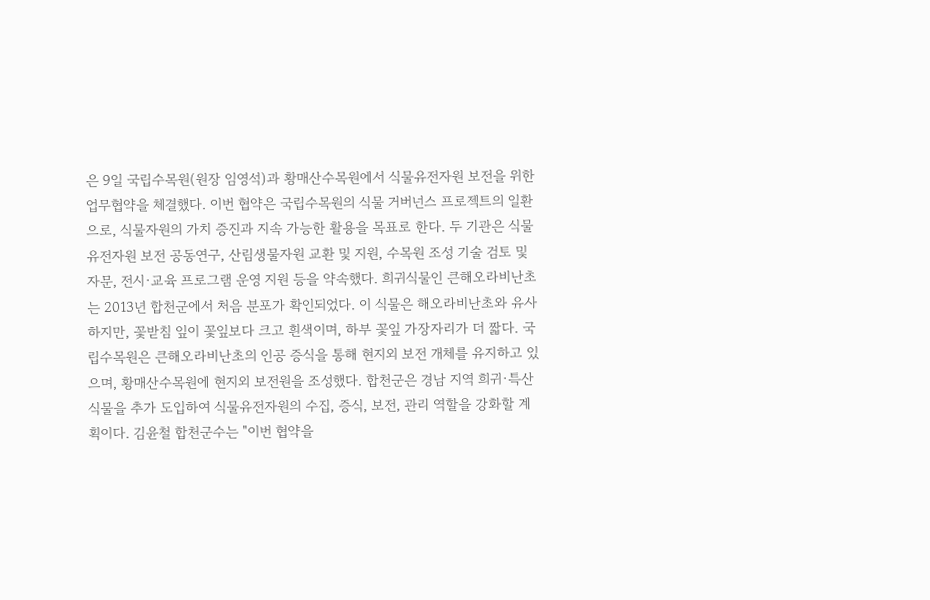은 9일 국립수목원(원장 임영석)과 황매산수목원에서 식물유전자원 보전을 위한 업무협약을 체결했다. 이번 협약은 국립수목원의 식물 거버넌스 프로젝트의 일환으로, 식물자원의 가치 증진과 지속 가능한 활용을 목표로 한다. 두 기관은 식물유전자원 보전 공동연구, 산림생물자원 교환 및 지원, 수목원 조성 기술 검토 및 자문, 전시·교육 프로그램 운영 지원 등을 약속했다. 희귀식물인 큰해오라비난초는 2013년 합천군에서 처음 분포가 확인되었다. 이 식물은 해오라비난초와 유사하지만, 꽃받침 잎이 꽃잎보다 크고 흰색이며, 하부 꽃잎 가장자리가 더 짧다. 국립수목원은 큰해오라비난초의 인공 증식을 통해 현지외 보전 개체를 유지하고 있으며, 황매산수목원에 현지외 보전원을 조성했다. 합천군은 경남 지역 희귀·특산식물을 추가 도입하여 식물유전자원의 수집, 증식, 보전, 관리 역할을 강화할 계획이다. 김윤철 합천군수는 "이번 협약을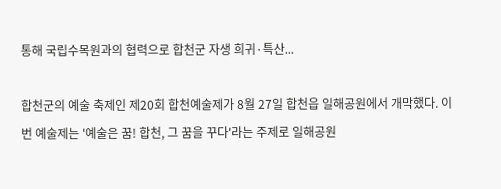통해 국립수목원과의 협력으로 합천군 자생 희귀·특산...

합천군의 예술 축제인 제20회 합천예술제가 8월 27일 합천읍 일해공원에서 개막했다. 이번 예술제는 '예술은 꿈! 합천, 그 꿈을 꾸다'라는 주제로 일해공원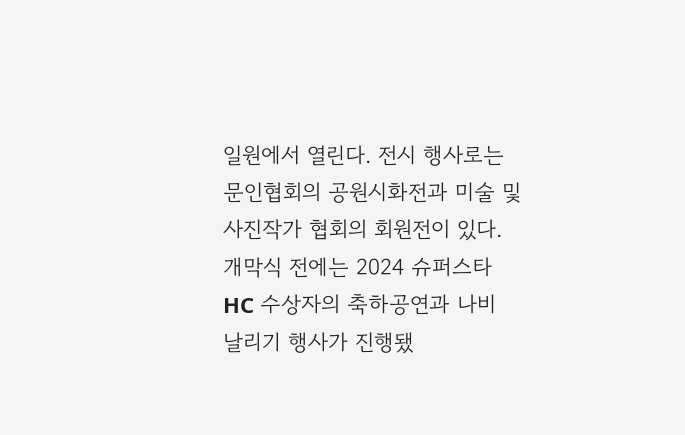일원에서 열린다. 전시 행사로는 문인협회의 공원시화전과 미술 및 사진작가 협회의 회원전이 있다. 개막식 전에는 2024 슈퍼스타 HC 수상자의 축하공연과 나비 날리기 행사가 진행됐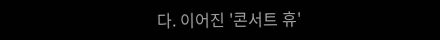다. 이어진 '콘서트 휴'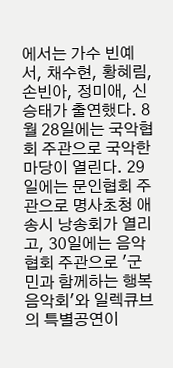에서는 가수 빈예서, 채수현, 황혜림, 손빈아, 정미애, 신승태가 출연했다. 8월 28일에는 국악협회 주관으로 국악한마당이 열린다. 29일에는 문인협회 주관으로 명사초청 애송시 낭송회가 열리고, 30일에는 음악협회 주관으로 '군민과 함께하는 행복음악회'와 일렉큐브의 특별공연이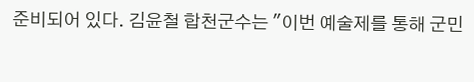준비되어 있다. 김윤철 합천군수는 "이번 예술제를 통해 군민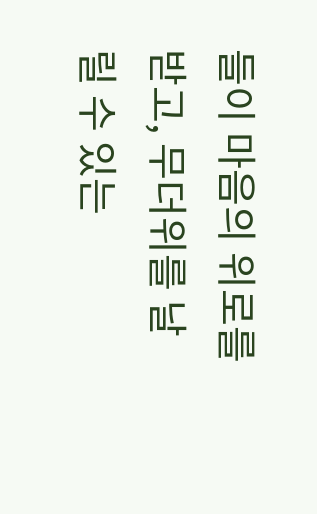들이 마음의 위로를 받고, 무더위를 날릴 수 있는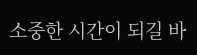소중한 시간이 되길 바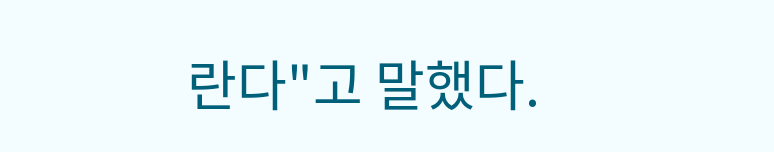란다"고 말했다.